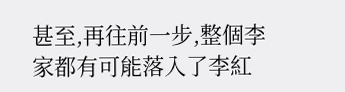甚至,再往前一步,整個李家都有可能落入了李紅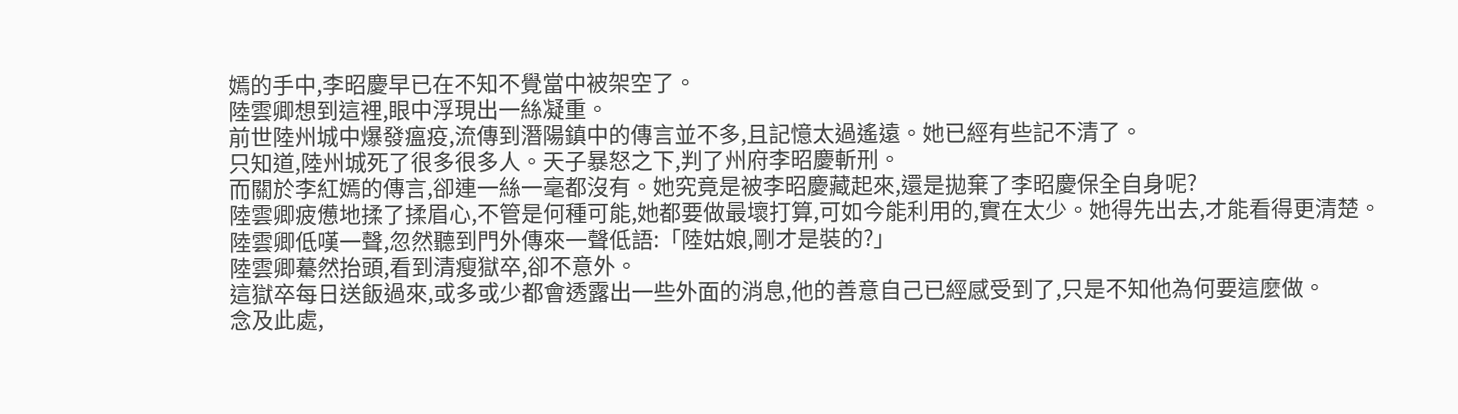嫣的手中,李昭慶早已在不知不覺當中被架空了。
陸雲卿想到這裡,眼中浮現出一絲凝重。
前世陸州城中爆發瘟疫,流傳到潛陽鎮中的傳言並不多,且記憶太過遙遠。她已經有些記不清了。
只知道,陸州城死了很多很多人。天子暴怒之下,判了州府李昭慶斬刑。
而關於李紅嫣的傳言,卻連一絲一毫都沒有。她究竟是被李昭慶藏起來,還是拋棄了李昭慶保全自身呢?
陸雲卿疲憊地揉了揉眉心,不管是何種可能,她都要做最壞打算,可如今能利用的,實在太少。她得先出去,才能看得更清楚。
陸雲卿低嘆一聲,忽然聽到門外傳來一聲低語:「陸姑娘,剛才是裝的?」
陸雲卿驀然抬頭,看到清瘦獄卒,卻不意外。
這獄卒每日送飯過來,或多或少都會透露出一些外面的消息,他的善意自己已經感受到了,只是不知他為何要這麼做。
念及此處,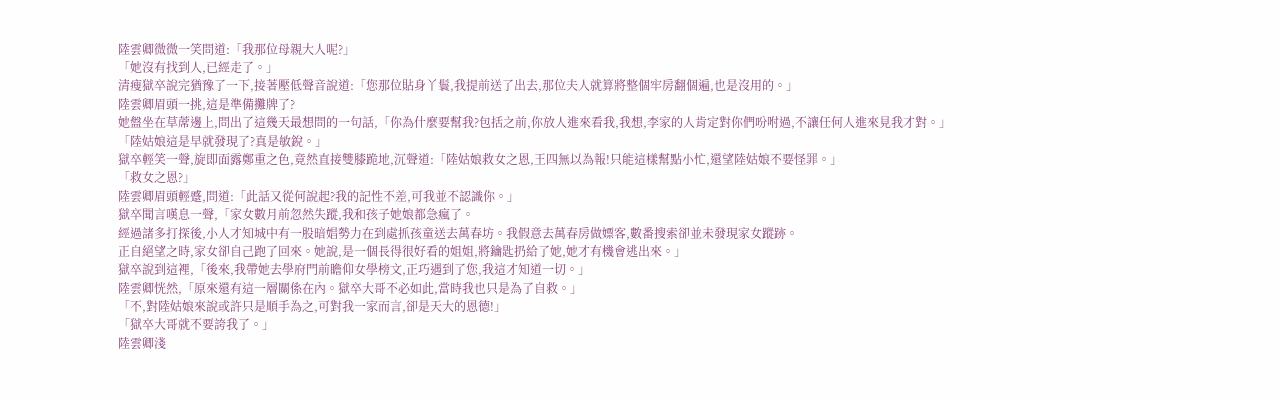陸雲卿微微一笑問道:「我那位母親大人呢?」
「她沒有找到人,已經走了。」
清瘦獄卒說完猶豫了一下,接著壓低聲音說道:「您那位貼身丫鬟,我提前送了出去,那位夫人就算將整個牢房翻個遍,也是沒用的。」
陸雲卿眉頭一挑,這是準備攤牌了?
她盤坐在草蓆邊上,問出了這幾天最想問的一句話,「你為什麼要幫我?包括之前,你放人進來看我,我想,李家的人肯定對你們吩咐過,不讓任何人進來見我才對。」
「陸姑娘這是早就發現了?真是敏銳。」
獄卒輕笑一聲,旋即面露鄭重之色,竟然直接雙膝跪地,沉聲道:「陸姑娘救女之恩,王四無以為報!只能這樣幫點小忙,還望陸姑娘不要怪罪。」
「救女之恩?」
陸雲卿眉頭輕蹙,問道:「此話又從何說起?我的記性不差,可我並不認識你。」
獄卒聞言嘆息一聲,「家女數月前忽然失蹤,我和孩子她娘都急瘋了。
經過諸多打探後,小人才知城中有一股暗娼勢力在到處抓孩童送去萬春坊。我假意去萬春房做嫖客,數番搜索卻並未發現家女蹤跡。
正自絕望之時,家女卻自己跑了回來。她說,是一個長得很好看的姐姐,將鑰匙扔給了她,她才有機會逃出來。」
獄卒說到這裡,「後來,我帶她去學府門前瞻仰女學榜文,正巧遇到了您,我這才知道一切。」
陸雲卿恍然,「原來還有這一層關係在內。獄卒大哥不必如此,當時我也只是為了自救。」
「不,對陸姑娘來說或許只是順手為之,可對我一家而言,卻是天大的恩德!」
「獄卒大哥就不要誇我了。」
陸雲卿淺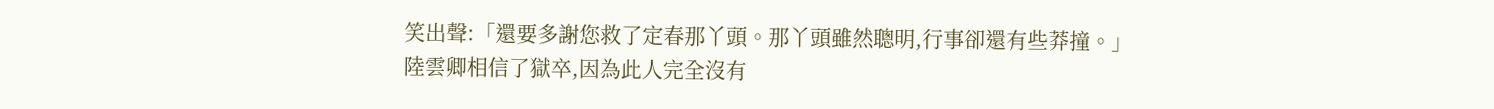笑出聲:「還要多謝您救了定春那丫頭。那丫頭雖然聰明,行事卻還有些莽撞。」
陸雲卿相信了獄卒,因為此人完全沒有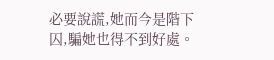必要說謊,她而今是階下囚,騙她也得不到好處。